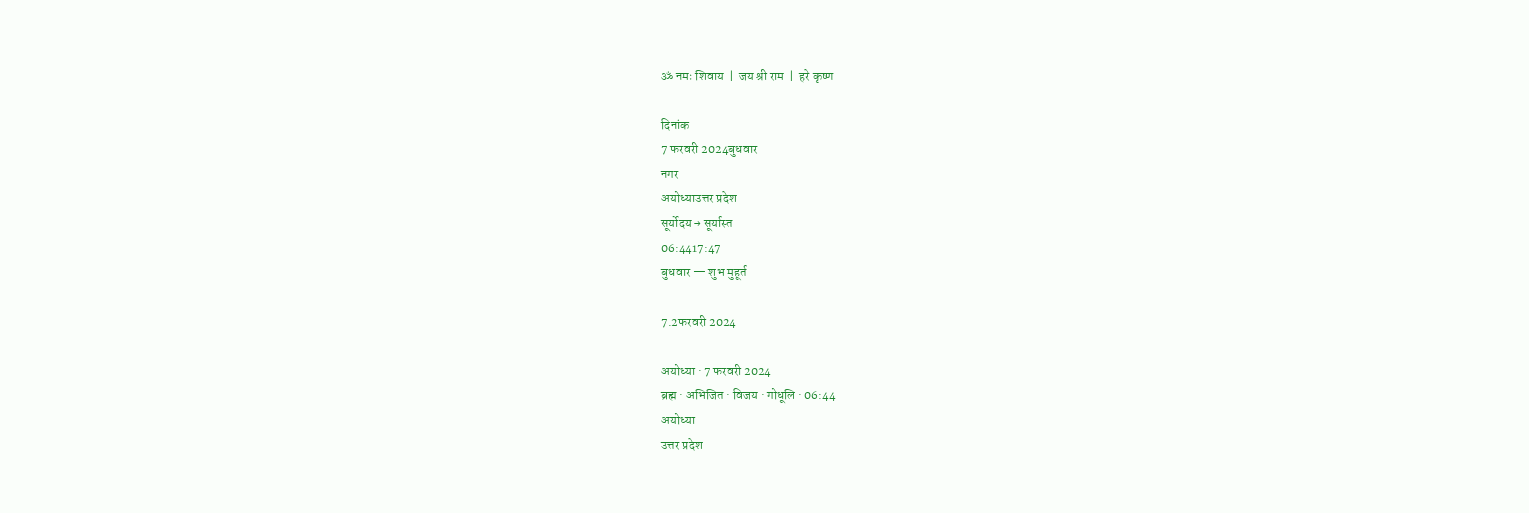ॐ नमः शिवाय  |  जय श्री राम  |  हरे कृष्ण

दिनांक
7 फरवरी 2024बुधवार
नगर
अयोध्याउत्तर प्रदेश
सूर्योदय → सूर्यास्त
06:4417:47
बुधवार — शुभ मुहूर्त

7.2फरवरी 2024

अयोध्या · 7 फरवरी 2024
ब्रह्म · अभिजित · विजय · गोधूलि · 06:44
अयोध्या
उत्तर प्रदेश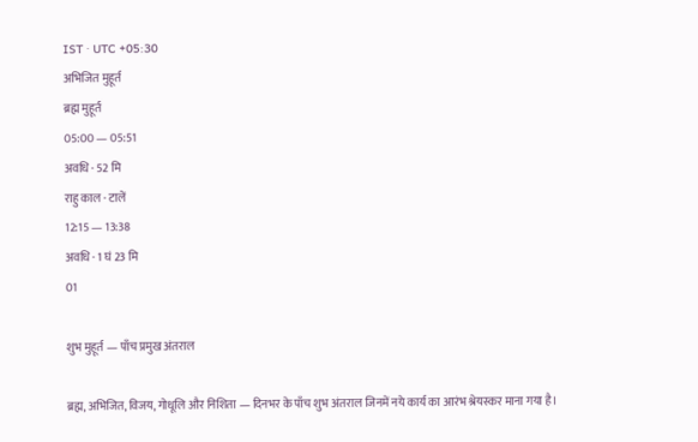IST · UTC +05:30
अभिजित मुहूर्त
ब्रह्म मुहूर्त
05:00 — 05:51
अवधि · 52 मि
राहु काल · टालें
12:15 — 13:38
अवधि · 1 घं 23 मि
01

शुभ मुहूर्त — पाँच प्रमुख अंतराल

ब्रह्म, अभिजित, विजय, गोधूलि और निशिता — दिनभर के पाँच शुभ अंतराल जिनमें नये कार्य का आरंभ श्रेयस्कर माना गया है।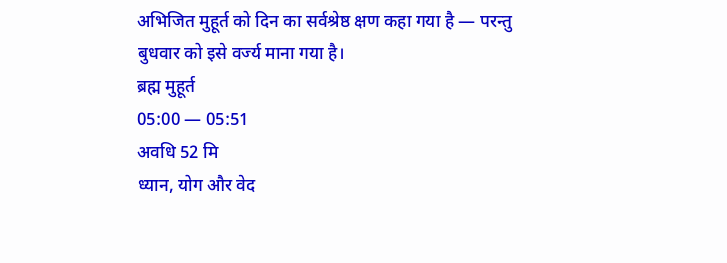अभिजित मुहूर्त को दिन का सर्वश्रेष्ठ क्षण कहा गया है — परन्तु बुधवार को इसे वर्ज्य माना गया है।
ब्रह्म मुहूर्त
05:00 — 05:51
अवधि 52 मि
ध्यान, योग और वेद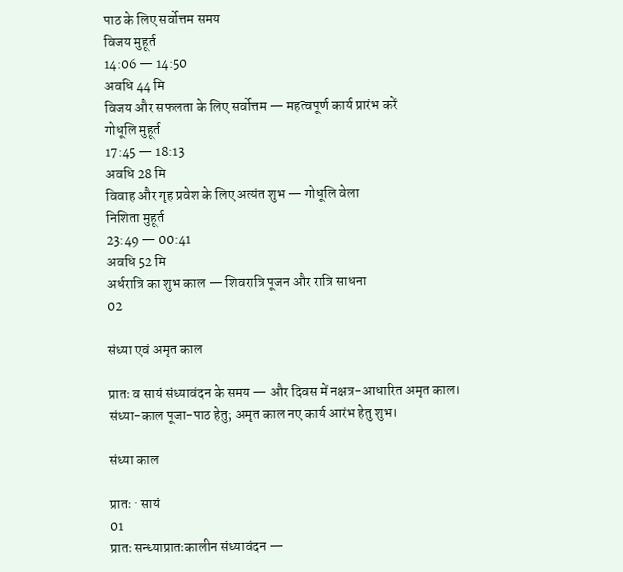पाठ के लिए सर्वोत्तम समय
विजय मुहूर्त
14:06 — 14:50
अवधि 44 मि
विजय और सफलता के लिए सर्वोत्तम — महत्वपूर्ण कार्य प्रारंभ करें
गोधूलि मुहूर्त
17:45 — 18:13
अवधि 28 मि
विवाह और गृह प्रवेश के लिए अत्यंत शुभ — गोधूलि वेला
निशिता मुहूर्त
23:49 — 00:41
अवधि 52 मि
अर्धरात्रि का शुभ काल — शिवरात्रि पूजन और रात्रि साधना
02

संध्या एवं अमृत काल

प्रातः व सायं संध्यावंदन के समय — और दिवस में नक्षत्र-आधारित अमृत काल।
संध्या-काल पूजा-पाठ हेतु; अमृत काल नए कार्य आरंभ हेतु शुभ।

संध्या काल

प्रातः · सायं
01
प्रातः सन्ध्याप्रातःकालीन संध्यावंदन —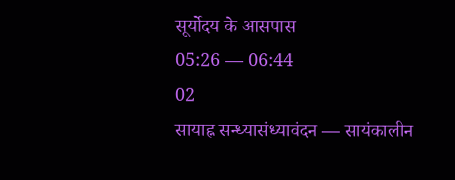सूर्योदय के आसपास
05:26 — 06:44
02
सायाह्न सन्ध्यासंध्यावंदन — सायंकालीन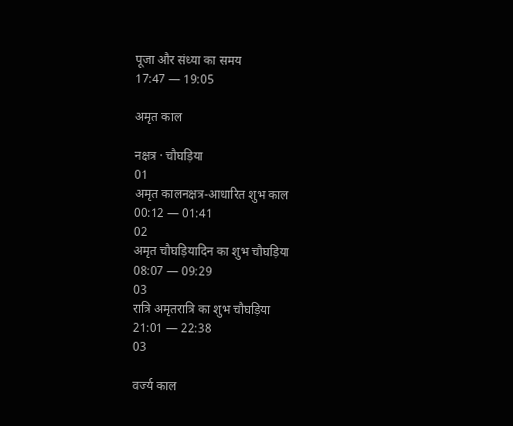पूजा और संध्या का समय
17:47 — 19:05

अमृत काल

नक्षत्र · चौघड़िया
01
अमृत कालनक्षत्र-आधारित शुभ काल
00:12 — 01:41
02
अमृत चौघड़ियादिन का शुभ चौघड़िया
08:07 — 09:29
03
रात्रि अमृतरात्रि का शुभ चौघड़िया
21:01 — 22:38
03

वर्ज्य काल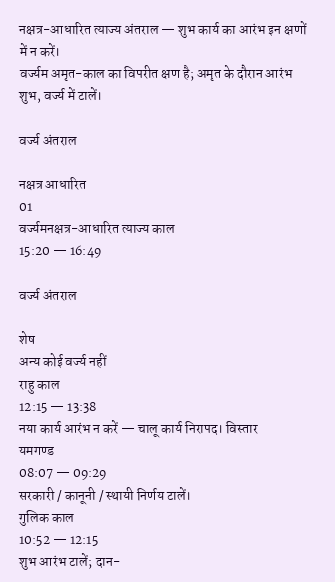नक्षत्र-आधारित त्याज्य अंतराल — शुभ कार्य का आरंभ इन क्षणों में न करें।
वर्ज्यम अमृत-काल का विपरीत क्षण है; अमृत के दौरान आरंभ शुभ, वर्ज्य में टालें।

वर्ज्य अंतराल

नक्षत्र आधारित
01
वर्ज्यमनक्षत्र-आधारित त्याज्य काल
15:20 — 16:49

वर्ज्य अंतराल

शेष
अन्य कोई वर्ज्य नहीं
राहु काल
12:15 — 13:38
नया कार्य आरंभ न करें — चालू कार्य निरापद। विस्तार
यमगण्ड
08:07 — 09:29
सरकारी / कानूनी / स्थायी निर्णय टालें।
गुलिक काल
10:52 — 12:15
शुभ आरंभ टालें; दान-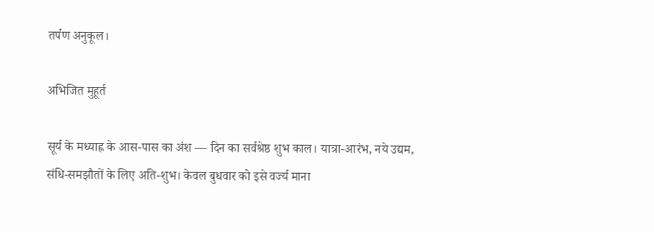तर्पण अनुकूल।

अभिजित मुहूर्त

सूर्य के मध्याह्न के आस-पास का अंश — दिन का सर्वश्रेष्ठ शुभ काल। यात्रा-आरंभ, नये उद्यम, संधि-समझौतों के लिए अति-शुभ। केवल बुधवार को इसे वर्ज्य माना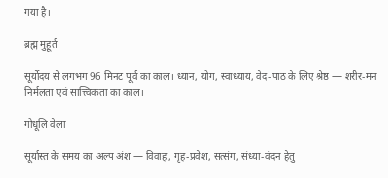गया है।

ब्रह्म मुहूर्त

सूर्योदय से लगभग 96 मिनट पूर्व का काल। ध्यान, योग, स्वाध्याय, वेद-पाठ के लिए श्रेष्ठ — शरीर-मन निर्मलता एवं सात्त्विकता का काल।

गोधूलि वेला

सूर्यास्त के समय का अल्प अंश — विवाह, गृह-प्रवेश, सत्संग, संध्या-वंदन हेतु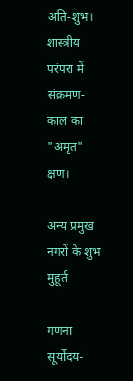अति-शुभ। शास्त्रीय परंपरा में संक्रमण-काल का "अमृत" क्षण।

अन्य प्रमुख नगरों के शुभ मुहूर्त

गणना
सूर्योदय-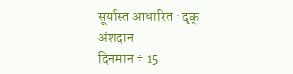सूर्यास्त आधारित · दृक्
अंशदान
दिनमान ÷ 15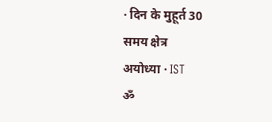· दिन के मुहूर्त 30
समय क्षेत्र
अयोध्या · IST
ॐ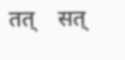तत्    सत्